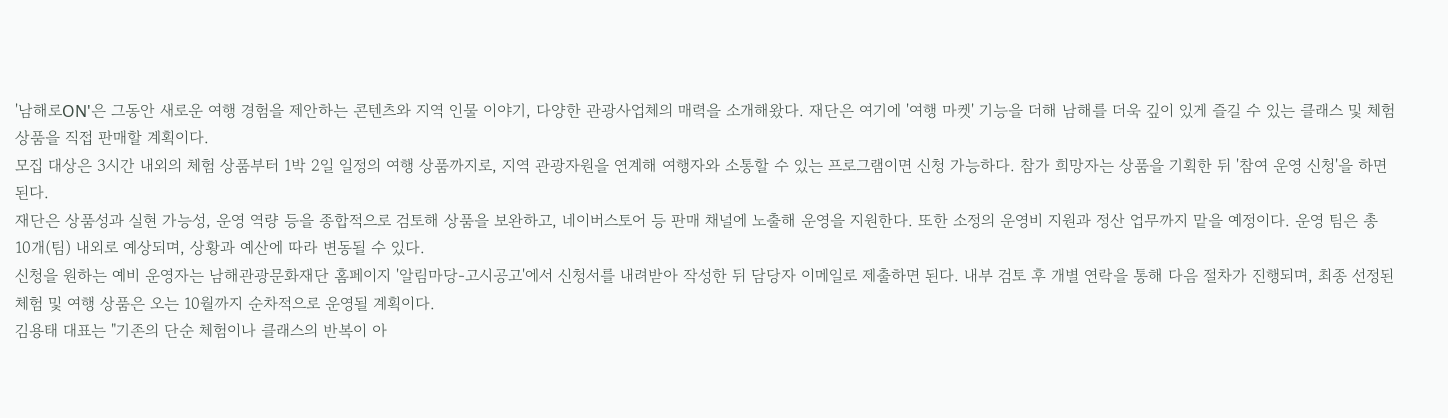'남해로ON'은 그동안 새로운 여행 경험을 제안하는 콘텐츠와 지역 인물 이야기, 다양한 관광사업체의 매력을 소개해왔다. 재단은 여기에 '여행 마켓' 기능을 더해 남해를 더욱 깊이 있게 즐길 수 있는 클래스 및 체험 상품을 직접 판매할 계획이다.
모집 대상은 3시간 내외의 체험 상품부터 1박 2일 일정의 여행 상품까지로, 지역 관광자원을 연계해 여행자와 소통할 수 있는 프로그램이면 신청 가능하다. 참가 희망자는 상품을 기획한 뒤 '참여 운영 신청'을 하면 된다.
재단은 상품성과 실현 가능성, 운영 역량 등을 종합적으로 검토해 상품을 보완하고, 네이버스토어 등 판매 채널에 노출해 운영을 지원한다. 또한 소정의 운영비 지원과 정산 업무까지 맡을 예정이다. 운영 팀은 총 10개(팀) 내외로 예상되며, 상황과 예산에 따라 변동될 수 있다.
신청을 원하는 예비 운영자는 남해관광문화재단 홈페이지 '알림마당-고시공고'에서 신청서를 내려받아 작성한 뒤 담당자 이메일로 제출하면 된다. 내부 검토 후 개별 연락을 통해 다음 절차가 진행되며, 최종 선정된 체험 및 여행 상품은 오는 10월까지 순차적으로 운영될 계획이다.
김용태 대표는 "기존의 단순 체험이나 클래스의 반복이 아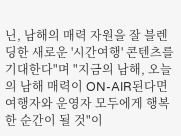닌, 남해의 매력 자원을 잘 블렌딩한 새로운 '시간여행' 콘텐츠를 기대한다"며 "지금의 남해, 오늘의 남해 매력이 ON-AIR된다면 여행자와 운영자 모두에게 행복한 순간이 될 것"이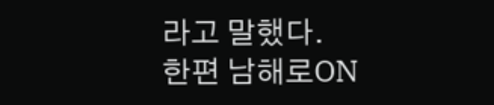라고 말했다.
한편 남해로ON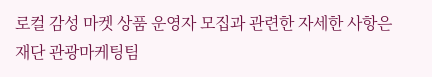로컬 감성 마켓 상품 운영자 모집과 관련한 자세한 사항은 재단 관광마케팅팀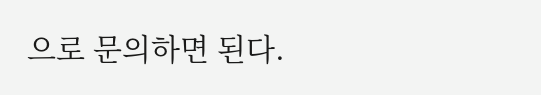으로 문의하면 된다.